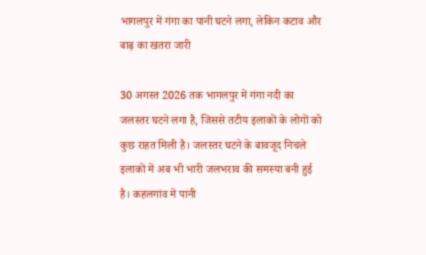भागलपुर में गंगा का पानी घटने लगा, लेकिन कटाव और बाढ़ का खतरा जारी

30 अगस्त 2026 तक भागलपुर में गंगा नदी का जलस्तर घटने लगा है, जिससे तटीय इलाकों के लोगों को कुछ राहत मिली है। जलस्तर घटने के बावजूद निचले इलाकों में अब भी भारी जलभराव की समस्या बनी हुई है। कहलगांव में पानी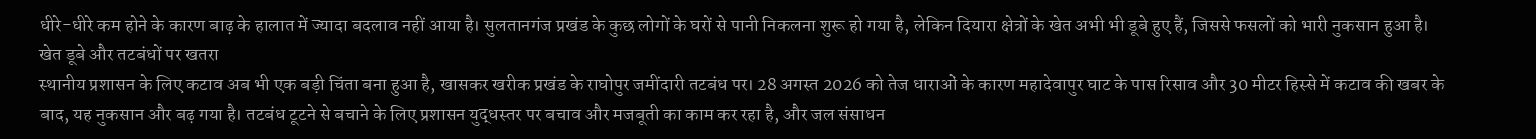धीरे-धीरे कम होने के कारण बाढ़ के हालात में ज्यादा बदलाव नहीं आया है। सुलतानगंज प्रखंड के कुछ लोगों के घरों से पानी निकलना शुरू हो गया है, लेकिन दियारा क्षेत्रों के खेत अभी भी डूबे हुए हैं, जिससे फसलों को भारी नुकसान हुआ है।
खेत डूबे और तटबंधों पर खतरा
स्थानीय प्रशासन के लिए कटाव अब भी एक बड़ी चिंता बना हुआ है, खासकर खरीक प्रखंड के राघोपुर जमींदारी तटबंध पर। 28 अगस्त 2026 को तेज धाराओं के कारण महादेवापुर घाट के पास रिसाव और 30 मीटर हिस्से में कटाव की खबर के बाद, यह नुकसान और बढ़ गया है। तटबंध टूटने से बचाने के लिए प्रशासन युद्धस्तर पर बचाव और मजबूती का काम कर रहा है, और जल संसाधन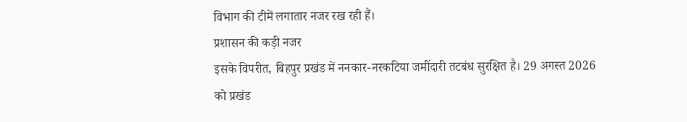विभाग की टीमें लगातार नजर रख रही हैं।
प्रशासन की कड़ी नजर
इसके विपरीत, बिहपुर प्रखंड में ननकार-नरकटिया जमींदारी तटबंध सुरक्षित है। 29 अगस्त 2026 को प्रखंड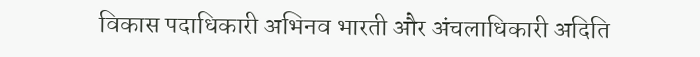विकास पदाधिकारी अभिनव भारती और अंचलाधिकारी अदिति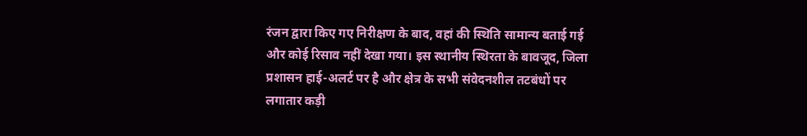रंजन द्वारा किए गए निरीक्षण के बाद, वहां की स्थिति सामान्य बताई गई और कोई रिसाव नहीं देखा गया। इस स्थानीय स्थिरता के बावजूद, जिला प्रशासन हाई-अलर्ट पर है और क्षेत्र के सभी संवेदनशील तटबंधों पर लगातार कड़ी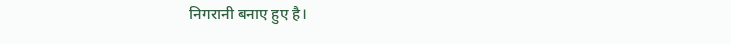निगरानी बनाए हुए है।